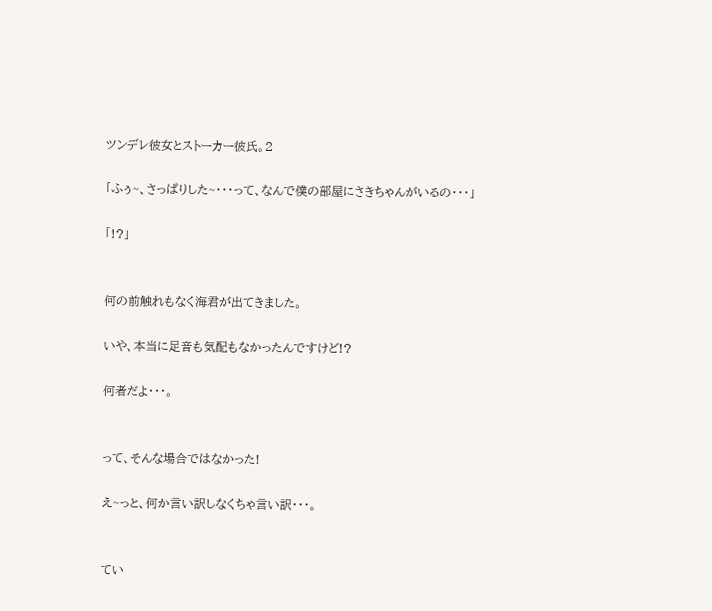ツンデレ彼女とストーカー彼氏。2

「ふぅ~、さっぱりした~・・・って、なんで僕の部屋にさきちゃんがいるの・・・」

「!?」


何の前触れもなく海君が出てきました。

いや、本当に足音も気配もなかったんですけど!?

何者だよ・・・。


って、そんな場合ではなかった!

え~っと、何か言い訳しなくちゃ言い訳・・・。


てい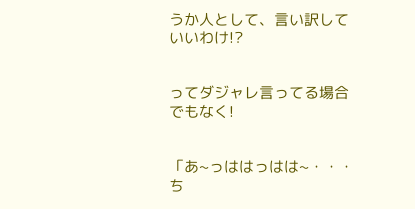うか人として、言い訳していいわけ!?


ってダジャレ言ってる場合でもなく!


「あ~っははっはは~・・・ち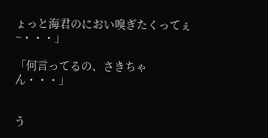ょっと海君のにおい嗅ぎたくってぇ~・・・」

「何言ってるの、さきちゃん・・・」


う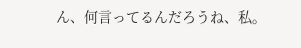ん、何言ってるんだろうね、私。